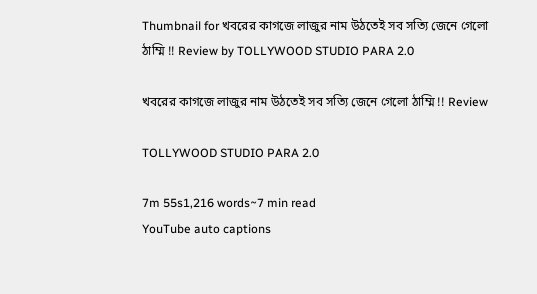Thumbnail for খবরের কাগজে লাজুর নাম উঠতেই সব সত্যি জেনে গেলো ঠাম্মি !! Review by TOLLYWOOD STUDIO PARA 2.0

খবরের কাগজে লাজুর নাম উঠতেই সব সত্যি জেনে গেলো ঠাম্মি !! Review

TOLLYWOOD STUDIO PARA 2.0

7m 55s1,216 words~7 min read
YouTube auto captions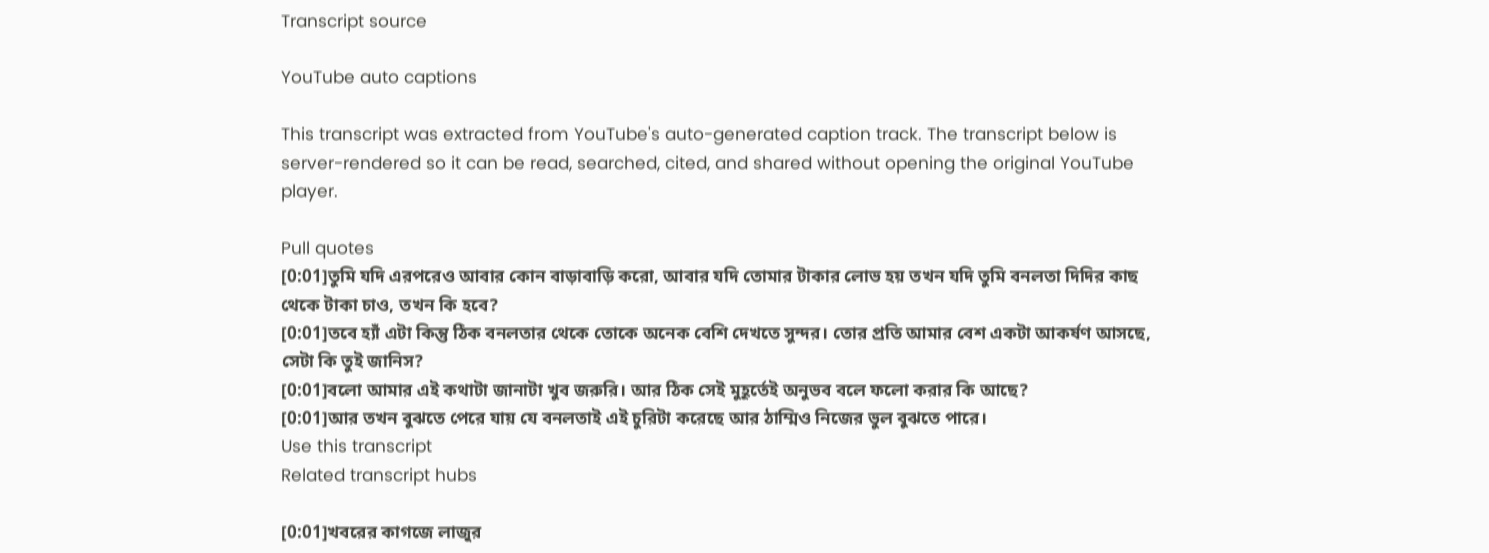Transcript source

YouTube auto captions

This transcript was extracted from YouTube's auto-generated caption track. The transcript below is server-rendered so it can be read, searched, cited, and shared without opening the original YouTube player.

Pull quotes
[0:01]তুমি যদি এরপরেও আবার কোন বাড়াবাড়ি করো, আবার যদি তোমার টাকার লোভ হয় তখন যদি তুমি বনলতা দিদির কাছ থেকে টাকা চাও, তখন কি হবে?
[0:01]তবে হ্যাঁ এটা কিন্তু ঠিক বনলতার থেকে তোকে অনেক বেশি দেখতে সুন্দর। তোর প্রতি আমার বেশ একটা আকর্ষণ আসছে, সেটা কি তুই জানিস?
[0:01]বলো আমার এই কথাটা জানাটা খুব জরুরি। আর ঠিক সেই মুহূর্তেই অনুভব বলে ফলো করার কি আছে?
[0:01]আর তখন বুঝতে পেরে যায় যে বনলতাই এই চুরিটা করেছে আর ঠাম্মিও নিজের ভুল বুঝতে পারে।
Use this transcript
Related transcript hubs

[0:01]খবরের কাগজে লাজুর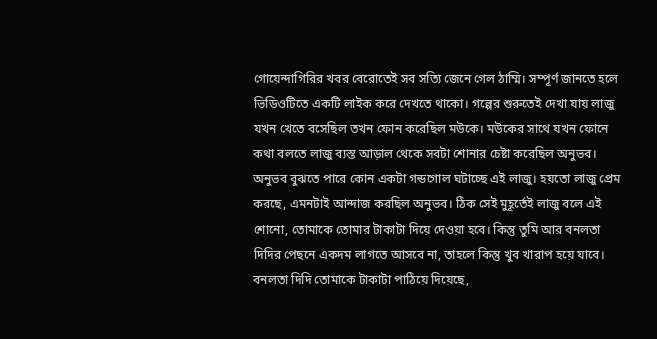গোয়েন্দাগিরির খবর বেরোতেই সব সত্যি জেনে গেল ঠাম্মি। সম্পূর্ণ জানতে হলে ভিডিওটিতে একটি লাইক করে দেখতে থাকো। গল্পের শুরুতেই দেখা যায় লাজু যখন খেতে বসেছিল তখন ফোন করেছিল মউকে। মউকের সাথে যখন ফোনে কথা বলতে লাজু ব্যস্ত আড়াল থেকে সবটা শোনার চেষ্টা করেছিল অনুভব। অনুভব বুঝতে পারে কোন একটা গন্ডগোল ঘটাচ্ছে এই লাজু। হয়তো লাজু প্রেম করছে, এমনটাই আন্দাজ করছিল অনুভব। ঠিক সেই মুহূর্তেই লাজু বলে এই শোনো, তোমাকে তোমার টাকাটা দিয়ে দেওয়া হবে। কিন্তু তুমি আর বনলতা দিদির পেছনে একদম লাগতে আসবে না, তাহলে কিন্তু খুব খারাপ হয়ে যাবে। বনলতা দিদি তোমাকে টাকাটা পাঠিয়ে দিয়েছে,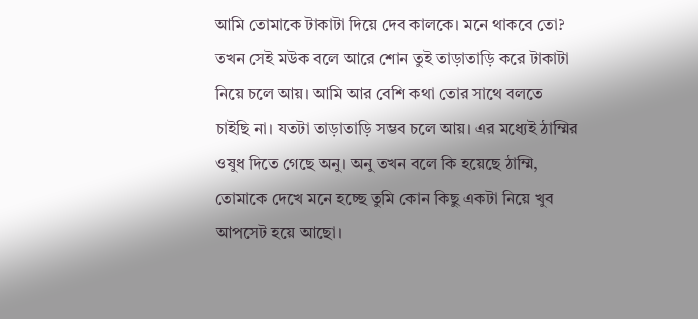আমি তোমাকে টাকাটা দিয়ে দেব কালকে। মনে থাকবে তো? তখন সেই মউক বলে আরে শোন তুই তাড়াতাড়ি করে টাকাটা নিয়ে চলে আয়। আমি আর বেশি কথা তোর সাথে বলতে চাইছি না। যতটা তাড়াতাড়ি সম্ভব চলে আয়। এর মধ্যেই ঠাম্মির ওষুধ দিতে গেছে অনু। অনু তখন বলে কি হয়েছে ঠাম্মি, তোমাকে দেখে মনে হচ্ছে তুমি কোন কিছু একটা নিয়ে খুব আপসেট হয়ে আছো।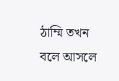ঠাম্মি তখন বলে আসলে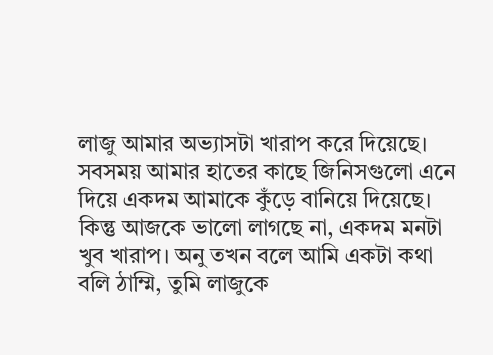লাজু আমার অভ্যাসটা খারাপ করে দিয়েছে। সবসময় আমার হাতের কাছে জিনিসগুলো এনে দিয়ে একদম আমাকে কুঁড়ে বানিয়ে দিয়েছে। কিন্তু আজকে ভালো লাগছে না, একদম মনটা খুব খারাপ। অনু তখন বলে আমি একটা কথা বলি ঠাম্মি, তুমি লাজুকে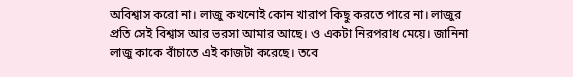অবিশ্বাস করো না। লাজু কখনোই কোন খারাপ কিছু করতে পারে না। লাজুর প্রতি সেই বিশ্বাস আর ভরসা আমার আছে। ও একটা নিরপরাধ মেয়ে। জানিনা লাজু কাকে বাঁচাতে এই কাজটা করেছে। তবে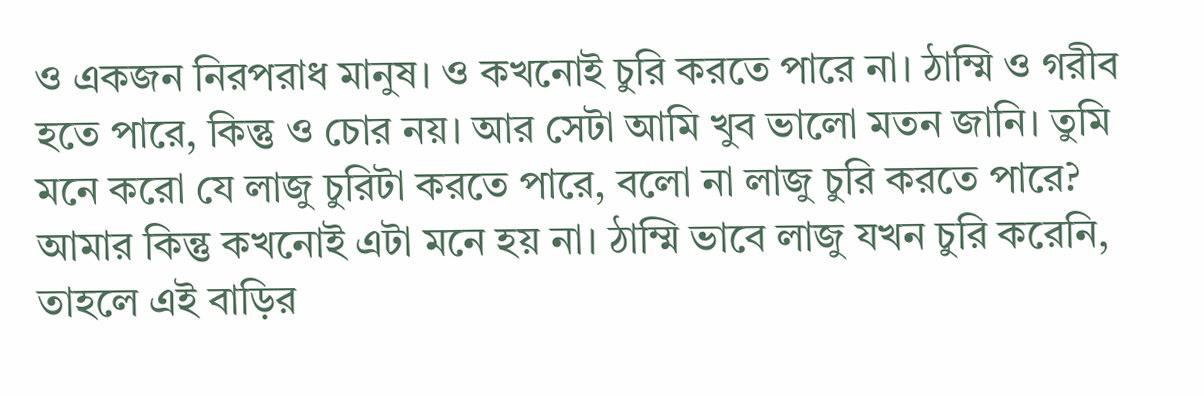ও একজন নিরপরাধ মানুষ। ও কখনোই চুরি করতে পারে না। ঠাম্মি ও গরীব হতে পারে, কিন্তু ও চোর নয়। আর সেটা আমি খুব ভালো মতন জানি। তুমি মনে করো যে লাজু চুরিটা করতে পারে, বলো না লাজু চুরি করতে পারে? আমার কিন্তু কখনোই এটা মনে হয় না। ঠাম্মি ভাবে লাজু যখন চুরি করেনি, তাহলে এই বাড়ির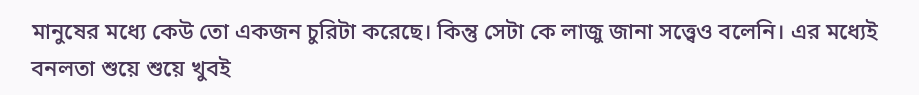মানুষের মধ্যে কেউ তো একজন চুরিটা করেছে। কিন্তু সেটা কে লাজু জানা সত্ত্বেও বলেনি। এর মধ্যেই বনলতা শুয়ে শুয়ে খুবই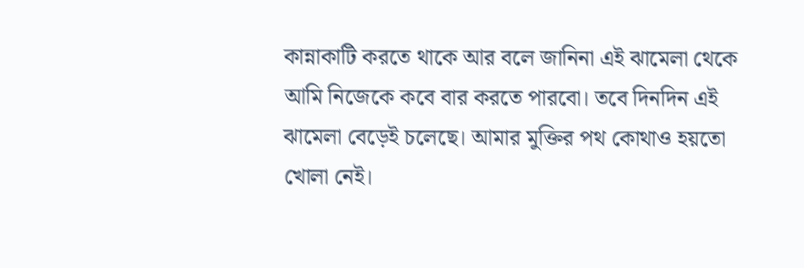কান্নাকাটি করতে থাকে আর বলে জানিনা এই ঝামেলা থেকে আমি নিজেকে কবে বার করতে পারবো। তবে দিনদিন এই ঝামেলা বেড়েই চলেছে। আমার মুক্তির পথ কোথাও হয়তো খোলা নেই।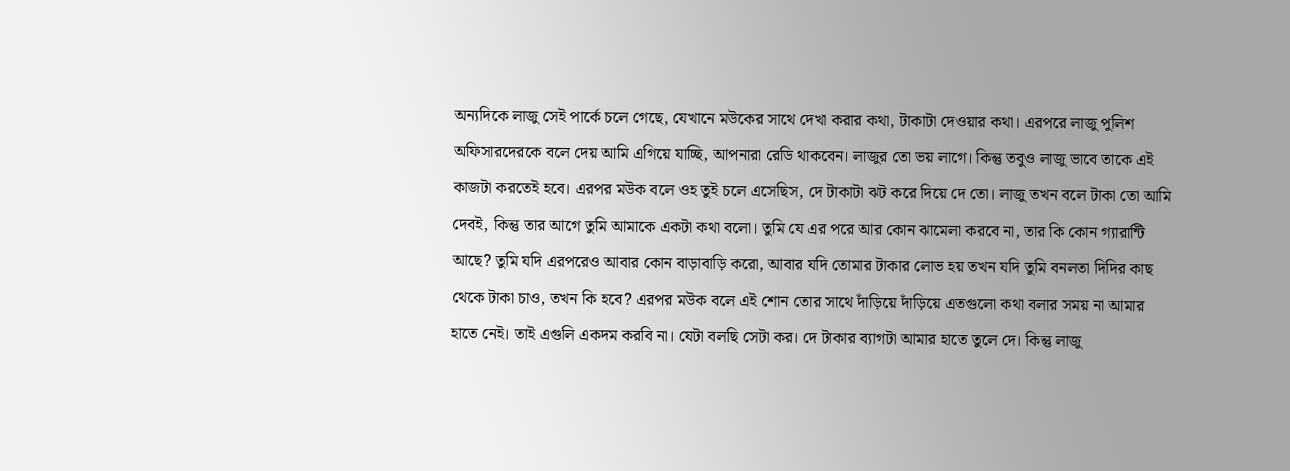অন্যদিকে লাজু সেই পার্কে চলে গেছে, যেখানে মউকের সাথে দেখা করার কথা, টাকাটা দেওয়ার কথা। এরপরে লাজু পুলিশ অফিসারদেরকে বলে দেয় আমি এগিয়ে যাচ্ছি, আপনারা রেডি থাকবেন। লাজুর তো ভয় লাগে। কিন্তু তবুও লাজু ভাবে তাকে এই কাজটা করতেই হবে। এরপর মউক বলে ওহ তুই চলে এসেছিস, দে টাকাটা ঝট করে দিয়ে দে তো। লাজু তখন বলে টাকা তো আমি দেবই, কিন্তু তার আগে তুমি আমাকে একটা কথা বলো। তুমি যে এর পরে আর কোন ঝামেলা করবে না, তার কি কোন গ্যারান্টি আছে? তুমি যদি এরপরেও আবার কোন বাড়াবাড়ি করো, আবার যদি তোমার টাকার লোভ হয় তখন যদি তুমি বনলতা দিদির কাছ থেকে টাকা চাও, তখন কি হবে? এরপর মউক বলে এই শোন তোর সাথে দাঁড়িয়ে দাঁড়িয়ে এতগুলো কথা বলার সময় না আমার হাতে নেই। তাই এগুলি একদম করবি না। যেটা বলছি সেটা কর। দে টাকার ব্যাগটা আমার হাতে তুলে দে। কিন্তু লাজু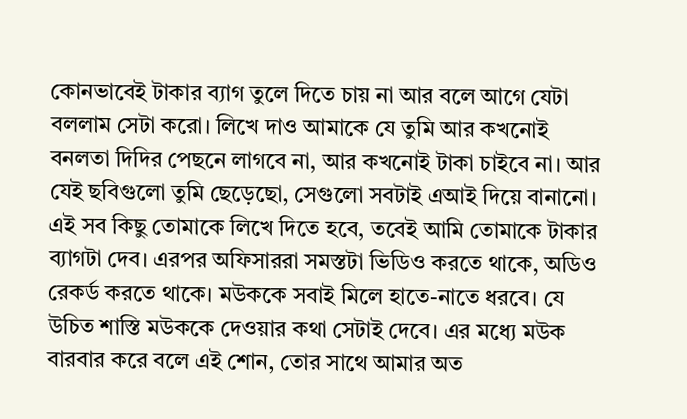কোনভাবেই টাকার ব্যাগ তুলে দিতে চায় না আর বলে আগে যেটা বললাম সেটা করো। লিখে দাও আমাকে যে তুমি আর কখনোই বনলতা দিদির পেছনে লাগবে না, আর কখনোই টাকা চাইবে না। আর যেই ছবিগুলো তুমি ছেড়েছো, সেগুলো সবটাই এআই দিয়ে বানানো। এই সব কিছু তোমাকে লিখে দিতে হবে, তবেই আমি তোমাকে টাকার ব্যাগটা দেব। এরপর অফিসাররা সমস্তটা ভিডিও করতে থাকে, অডিও রেকর্ড করতে থাকে। মউককে সবাই মিলে হাতে-নাতে ধরবে। যে উচিত শাস্তি মউককে দেওয়ার কথা সেটাই দেবে। এর মধ্যে মউক বারবার করে বলে এই শোন, তোর সাথে আমার অত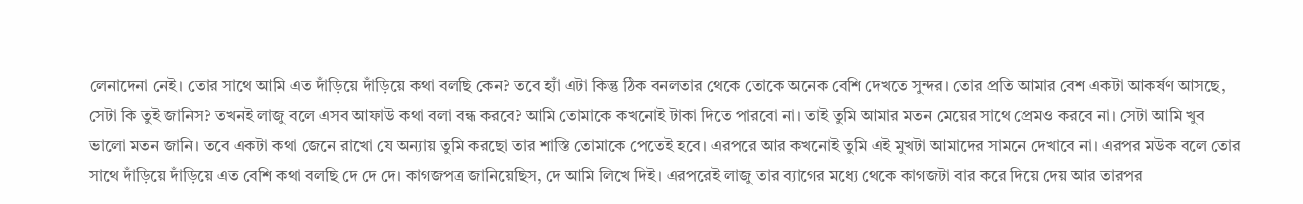লেনাদেনা নেই। তোর সাথে আমি এত দাঁড়িয়ে দাঁড়িয়ে কথা বলছি কেন? তবে হ্যাঁ এটা কিন্তু ঠিক বনলতার থেকে তোকে অনেক বেশি দেখতে সুন্দর। তোর প্রতি আমার বেশ একটা আকর্ষণ আসছে, সেটা কি তুই জানিস? তখনই লাজু বলে এসব আফাউ কথা বলা বন্ধ করবে? আমি তোমাকে কখনোই টাকা দিতে পারবো না। তাই তুমি আমার মতন মেয়ের সাথে প্রেমও করবে না। সেটা আমি খুব ভালো মতন জানি। তবে একটা কথা জেনে রাখো যে অন্যায় তুমি করছো তার শাস্তি তোমাকে পেতেই হবে। এরপরে আর কখনোই তুমি এই মুখটা আমাদের সামনে দেখাবে না। এরপর মউক বলে তোর সাথে দাঁড়িয়ে দাঁড়িয়ে এত বেশি কথা বলছি দে দে দে। কাগজপত্র জানিয়েছিস, দে আমি লিখে দিই। এরপরেই লাজু তার ব্যাগের মধ্যে থেকে কাগজটা বার করে দিয়ে দেয় আর তারপর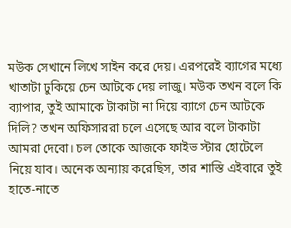মউক সেখানে লিখে সাইন করে দেয়। এরপরেই ব্যাগের মধ্যে খাতাটা ঢুকিয়ে চেন আটকে দেয় লাজু। মউক তখন বলে কি ব্যাপার, তুই আমাকে টাকাটা না দিয়ে ব্যাগে চেন আটকে দিলি? তখন অফিসাররা চলে এসেছে আর বলে টাকাটা আমরা দেবো। চল তোকে আজকে ফাইভ স্টার হোটেলে নিয়ে যাব। অনেক অন্যায় করেছিস, তার শাস্তি এইবারে তুই হাতে-নাতে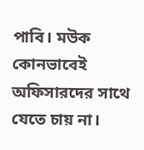পাবি। মউক কোনভাবেই অফিসারদের সাথে যেতে চায় না।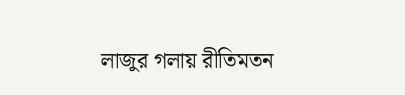লাজুর গলায় রীতিমতন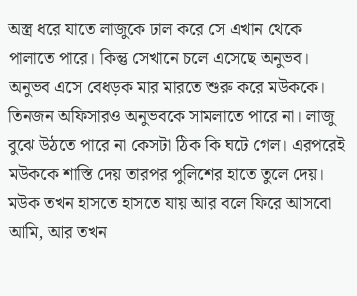অস্ত্র ধরে যাতে লাজুকে ঢাল করে সে এখান থেকে পালাতে পারে। কিন্তু সেখানে চলে এসেছে অনুভব। অনুভব এসে বেধড়ক মার মারতে শুরু করে মউককে। তিনজন অফিসারও অনুভবকে সামলাতে পারে না। লাজু বুঝে উঠতে পারে না কেসটা ঠিক কি ঘটে গেল। এরপরেই মউককে শাস্তি দেয় তারপর পুলিশের হাতে তুলে দেয়। মউক তখন হাসতে হাসতে যায় আর বলে ফিরে আসবো আমি, আর তখন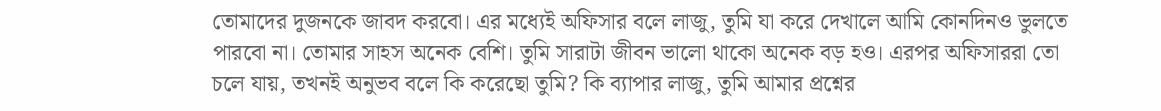তোমাদের দুজনকে জাবদ করবো। এর মধ্যেই অফিসার বলে লাজু, তুমি যা করে দেখালে আমি কোনদিনও ভুলতে পারবো না। তোমার সাহস অনেক বেশি। তুমি সারাটা জীবন ভালো থাকো অনেক বড় হও। এরপর অফিসাররা তো চলে যায়, তখনই অনুভব বলে কি করেছো তুমি? কি ব্যাপার লাজু, তুমি আমার প্রশ্নের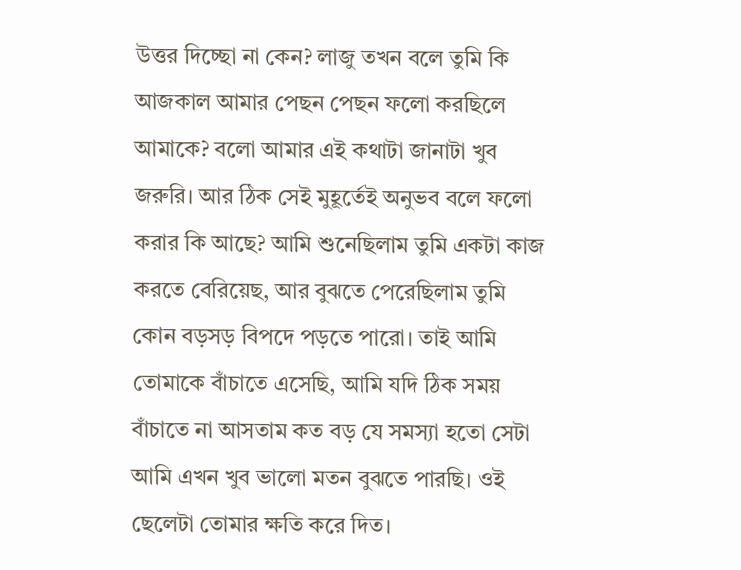উত্তর দিচ্ছো না কেন? লাজু তখন বলে তুমি কি আজকাল আমার পেছন পেছন ফলো করছিলে আমাকে? বলো আমার এই কথাটা জানাটা খুব জরুরি। আর ঠিক সেই মুহূর্তেই অনুভব বলে ফলো করার কি আছে? আমি শুনেছিলাম তুমি একটা কাজ করতে বেরিয়েছ, আর বুঝতে পেরেছিলাম তুমি কোন বড়সড় বিপদে পড়তে পারো। তাই আমি তোমাকে বাঁচাতে এসেছি, আমি যদি ঠিক সময় বাঁচাতে না আসতাম কত বড় যে সমস্যা হতো সেটা আমি এখন খুব ভালো মতন বুঝতে পারছি। ওই ছেলেটা তোমার ক্ষতি করে দিত।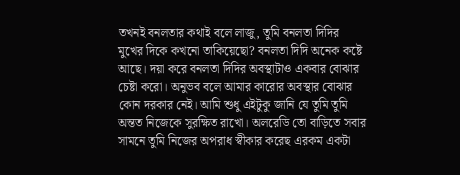তখনই বনলতার কথাই বলে লাজু, তুমি বনলতা দিদির মুখের দিকে কখনো তাকিয়েছো? বনলতা দিদি অনেক কষ্টে আছে। দয়া করে বনলতা দিদির অবস্থাটাও একবার বোঝার চেষ্টা করো। অনুভব বলে আমার কারোর অবস্থার বোঝার কোন দরকার নেই। আমি শুধু এইটুকু জানি যে তুমি তুমি অন্তত নিজেকে সুরক্ষিত রাখো। অলরেডি তো বাড়িতে সবার সামনে তুমি নিজের অপরাধ স্বীকার করেছ এরকম একটা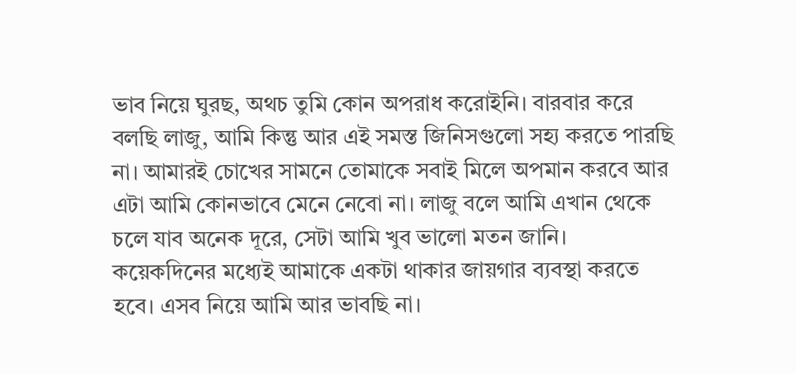ভাব নিয়ে ঘুরছ, অথচ তুমি কোন অপরাধ করোইনি। বারবার করে বলছি লাজু, আমি কিন্তু আর এই সমস্ত জিনিসগুলো সহ্য করতে পারছি না। আমারই চোখের সামনে তোমাকে সবাই মিলে অপমান করবে আর এটা আমি কোনভাবে মেনে নেবো না। লাজু বলে আমি এখান থেকে চলে যাব অনেক দূরে, সেটা আমি খুব ভালো মতন জানি। কয়েকদিনের মধ্যেই আমাকে একটা থাকার জায়গার ব্যবস্থা করতে হবে। এসব নিয়ে আমি আর ভাবছি না।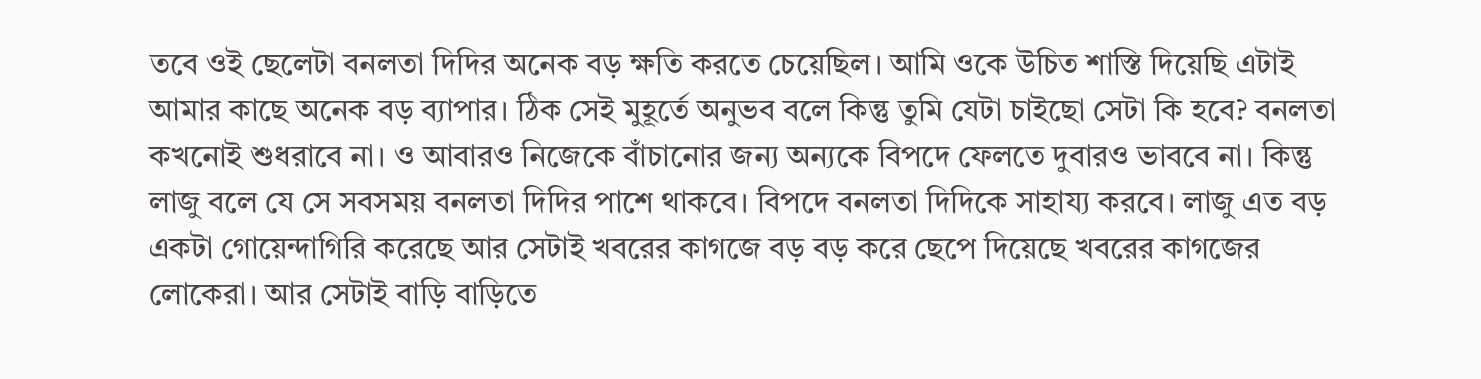তবে ওই ছেলেটা বনলতা দিদির অনেক বড় ক্ষতি করতে চেয়েছিল। আমি ওকে উচিত শাস্তি দিয়েছি এটাই আমার কাছে অনেক বড় ব্যাপার। ঠিক সেই মুহূর্তে অনুভব বলে কিন্তু তুমি যেটা চাইছো সেটা কি হবে? বনলতা কখনোই শুধরাবে না। ও আবারও নিজেকে বাঁচানোর জন্য অন্যকে বিপদে ফেলতে দুবারও ভাববে না। কিন্তু লাজু বলে যে সে সবসময় বনলতা দিদির পাশে থাকবে। বিপদে বনলতা দিদিকে সাহায্য করবে। লাজু এত বড় একটা গোয়েন্দাগিরি করেছে আর সেটাই খবরের কাগজে বড় বড় করে ছেপে দিয়েছে খবরের কাগজের লোকেরা। আর সেটাই বাড়ি বাড়িতে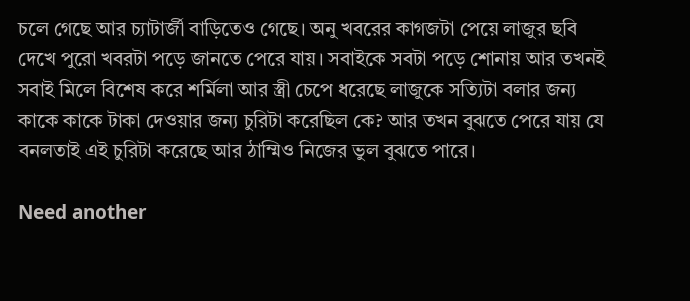চলে গেছে আর চ্যাটার্জী বাড়িতেও গেছে। অনু খবরের কাগজটা পেয়ে লাজুর ছবি দেখে পুরো খবরটা পড়ে জানতে পেরে যায়। সবাইকে সবটা পড়ে শোনায় আর তখনই সবাই মিলে বিশেষ করে শর্মিলা আর স্ত্রী চেপে ধরেছে লাজুকে সত্যিটা বলার জন্য কাকে কাকে টাকা দেওয়ার জন্য চুরিটা করেছিল কে? আর তখন বুঝতে পেরে যায় যে বনলতাই এই চুরিটা করেছে আর ঠাম্মিও নিজের ভুল বুঝতে পারে।

Need another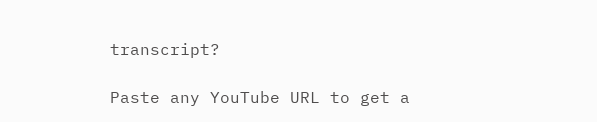transcript?

Paste any YouTube URL to get a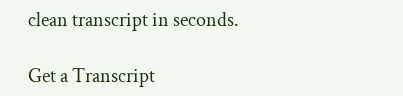clean transcript in seconds.

Get a Transcript